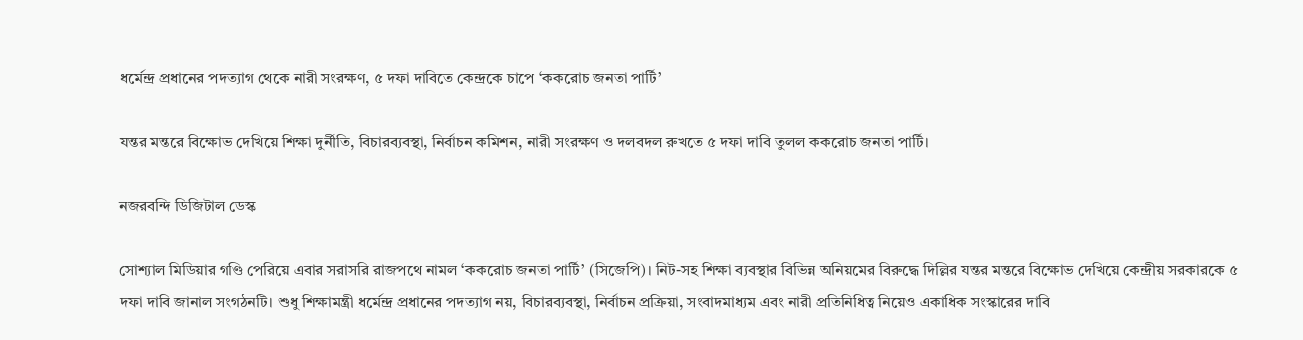ধর্মেন্দ্র প্রধানের পদত্যাগ থেকে নারী সংরক্ষণ, ৫ দফা দাবিতে কেন্দ্রকে চাপে ‘ককরোচ জনতা পার্টি’

যন্তর মন্তরে বিক্ষোভ দেখিয়ে শিক্ষা দুর্নীতি, বিচারব্যবস্থা, নির্বাচন কমিশন, নারী সংরক্ষণ ও দলবদল রুখতে ৫ দফা দাবি তুলল ককরোচ জনতা পার্টি।

নজরবন্দি ডিজিটাল ডেস্ক

সোশ্যাল মিডিয়ার গণ্ডি পেরিয়ে এবার সরাসরি রাজপথে নামল ‘ককরোচ জনতা পার্টি’ (সিজেপি)। নিট-সহ শিক্ষা ব্যবস্থার বিভিন্ন অনিয়মের বিরুদ্ধে দিল্লির যন্তর মন্তরে বিক্ষোভ দেখিয়ে কেন্দ্রীয় সরকারকে ৫ দফা দাবি জানাল সংগঠনটি। শুধু শিক্ষামন্ত্রী ধর্মেন্দ্র প্রধানের পদত্যাগ নয়, বিচারব্যবস্থা, নির্বাচন প্রক্রিয়া, সংবাদমাধ্যম এবং নারী প্রতিনিধিত্ব নিয়েও একাধিক সংস্কারের দাবি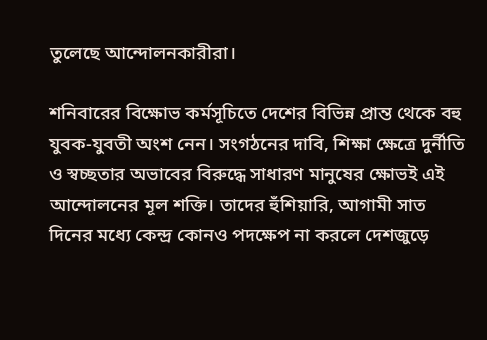তুলেছে আন্দোলনকারীরা।

শনিবারের বিক্ষোভ কর্মসূচিতে দেশের বিভিন্ন প্রান্ত থেকে বহু যুবক-যুবতী অংশ নেন। সংগঠনের দাবি, শিক্ষা ক্ষেত্রে দুর্নীতি ও স্বচ্ছতার অভাবের বিরুদ্ধে সাধারণ মানুষের ক্ষোভই এই আন্দোলনের মূল শক্তি। তাদের হুঁশিয়ারি, আগামী সাত দিনের মধ্যে কেন্দ্র কোনও পদক্ষেপ না করলে দেশজুড়ে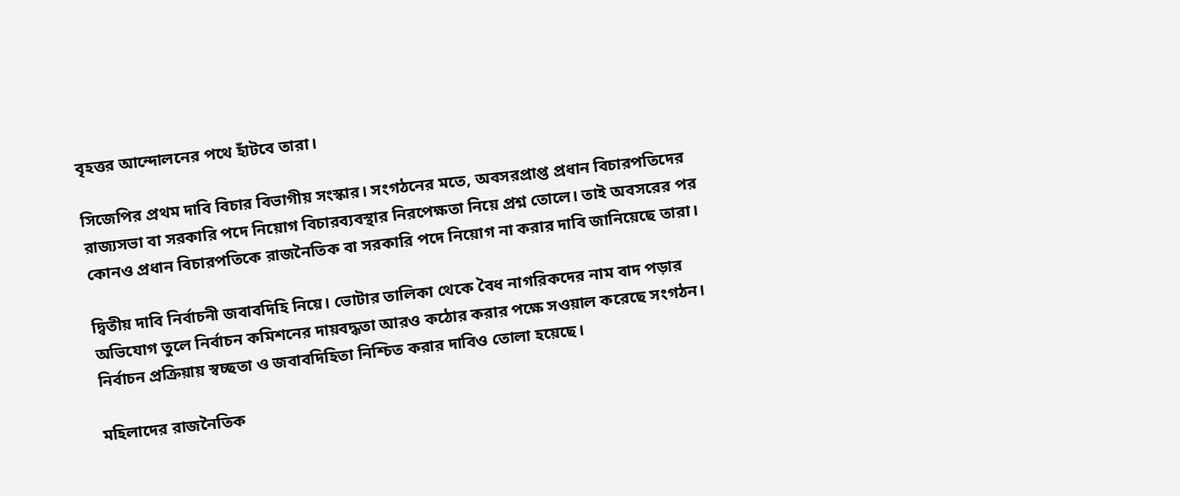বৃহত্তর আন্দোলনের পথে হাঁটবে তারা।

সিজেপির প্রথম দাবি বিচার বিভাগীয় সংস্কার। সংগঠনের মতে, অবসরপ্রাপ্ত প্রধান বিচারপতিদের রাজ্যসভা বা সরকারি পদে নিয়োগ বিচারব্যবস্থার নিরপেক্ষতা নিয়ে প্রশ্ন তোলে। তাই অবসরের পর কোনও প্রধান বিচারপতিকে রাজনৈতিক বা সরকারি পদে নিয়োগ না করার দাবি জানিয়েছে তারা।

দ্বিতীয় দাবি নির্বাচনী জবাবদিহি নিয়ে। ভোটার তালিকা থেকে বৈধ নাগরিকদের নাম বাদ পড়ার অভিযোগ তুলে নির্বাচন কমিশনের দায়বদ্ধতা আরও কঠোর করার পক্ষে সওয়াল করেছে সংগঠন। নির্বাচন প্রক্রিয়ায় স্বচ্ছতা ও জবাবদিহিতা নিশ্চিত করার দাবিও তোলা হয়েছে।

মহিলাদের রাজনৈতিক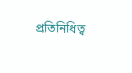প্রতিনিধিত্ব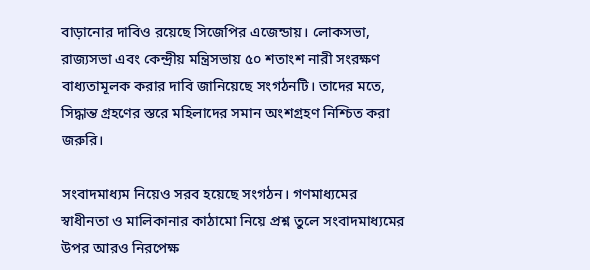বাড়ানোর দাবিও রয়েছে সিজেপির এজেন্ডায়। লোকসভা, রাজ্যসভা এবং কেন্দ্রীয় মন্ত্রিসভায় ৫০ শতাংশ নারী সংরক্ষণ বাধ্যতামূলক করার দাবি জানিয়েছে সংগঠনটি। তাদের মতে, সিদ্ধান্ত গ্রহণের স্তরে মহিলাদের সমান অংশগ্রহণ নিশ্চিত করা জরুরি।

সংবাদমাধ্যম নিয়েও সরব হয়েছে সংগঠন। গণমাধ্যমের স্বাধীনতা ও মালিকানার কাঠামো নিয়ে প্রশ্ন তুলে সংবাদমাধ্যমের উপর আরও নিরপেক্ষ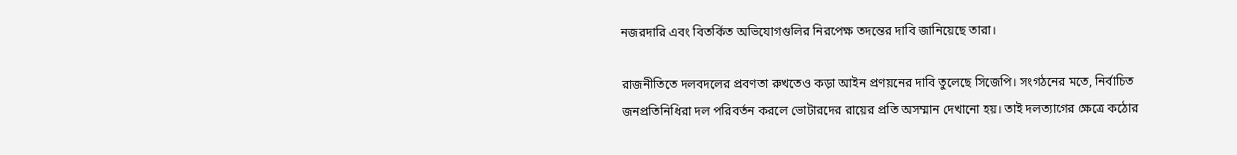নজরদারি এবং বিতর্কিত অভিযোগগুলির নিরপেক্ষ তদন্তের দাবি জানিয়েছে তারা।

রাজনীতিতে দলবদলের প্রবণতা রুখতেও কড়া আইন প্রণয়নের দাবি তুলেছে সিজেপি। সংগঠনের মতে, নির্বাচিত জনপ্রতিনিধিরা দল পরিবর্তন করলে ভোটারদের রায়ের প্রতি অসম্মান দেখানো হয়। তাই দলত্যাগের ক্ষেত্রে কঠোর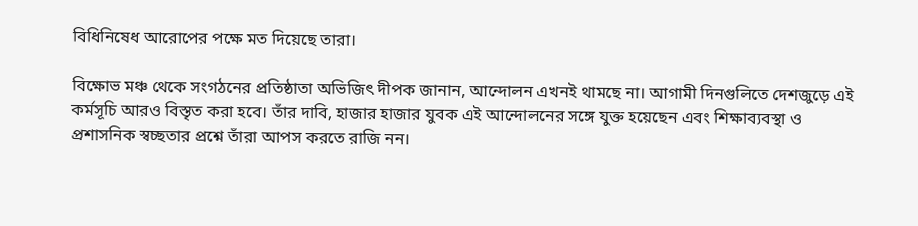বিধিনিষেধ আরোপের পক্ষে মত দিয়েছে তারা।

বিক্ষোভ মঞ্চ থেকে সংগঠনের প্রতিষ্ঠাতা অভিজিৎ দীপক জানান, আন্দোলন এখনই থামছে না। আগামী দিনগুলিতে দেশজুড়ে এই কর্মসূচি আরও বিস্তৃত করা হবে। তাঁর দাবি, হাজার হাজার যুবক এই আন্দোলনের সঙ্গে যুক্ত হয়েছেন এবং শিক্ষাব্যবস্থা ও প্রশাসনিক স্বচ্ছতার প্রশ্নে তাঁরা আপস করতে রাজি নন।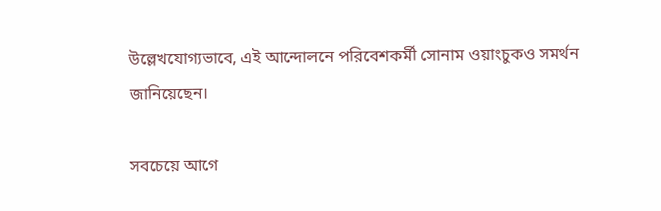উল্লেখযোগ্যভাবে, এই আন্দোলনে পরিবেশকর্মী সোনাম ওয়াংচুকও সমর্থন জানিয়েছেন।

সবচেয়ে আগে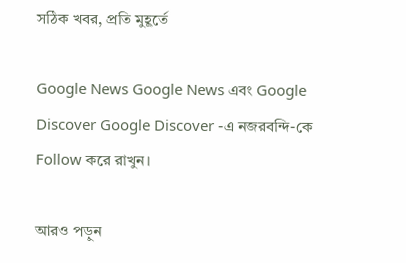সঠিক খবর, প্রতি মুহূর্তে

Google News Google News এবং Google Discover Google Discover -এ নজরবন্দি-কে Follow করে রাখুন।

আরও পড়ুন